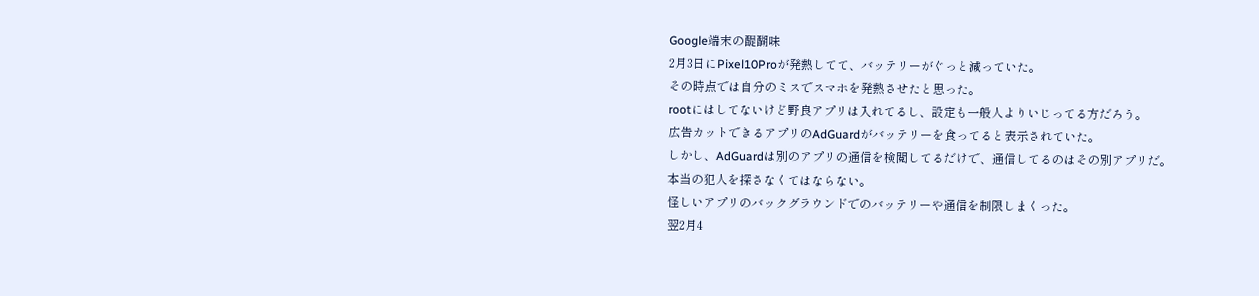Google端末の醍醐味
2月3日にPixel10Proが発熱してて、バッテリーがぐっと減っていた。
その時点では自分のミスでスマホを発熱させたと思った。
rootにはしてないけど野良アプリは入れてるし、設定も一般人よりいじってる方だろう。
広告カットできるアプリのAdGuardがバッテリーを食ってると表示されていた。
しかし、AdGuardは別のアプリの通信を検閲してるだけで、通信してるのはその別アプリだ。
本当の犯人を探さなくてはならない。
怪しいアプリのバックグラウンドでのバッテリーや通信を制限しまくった。
翌2月4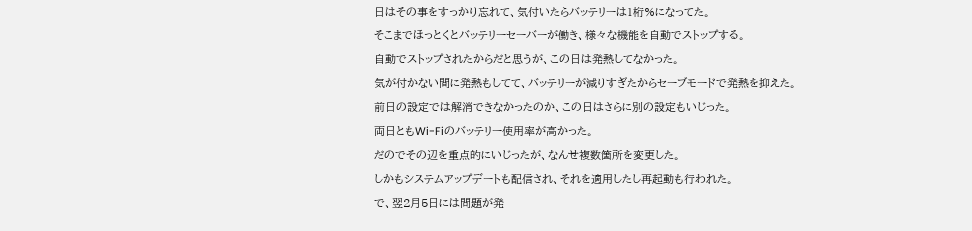日はその事をすっかり忘れて、気付いたらバッテリーは1桁%になってた。
そこまでほっとくとバッテリーセーバーが働き、様々な機能を自動でストップする。
自動でストップされたからだと思うが、この日は発熱してなかった。
気が付かない間に発熱もしてて、バッテリーが減りすぎたからセーブモードで発熱を抑えた。
前日の設定では解消できなかったのか、この日はさらに別の設定もいじった。
両日ともWi-Fiのバッテリー使用率が高かった。
だのでその辺を重点的にいじったが、なんせ複数箇所を変更した。
しかもシステムアップデートも配信され、それを適用したし再起動も行われた。
で、翌2月5日には問題が発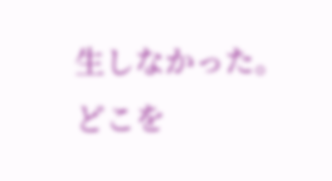生しなかった。
どこを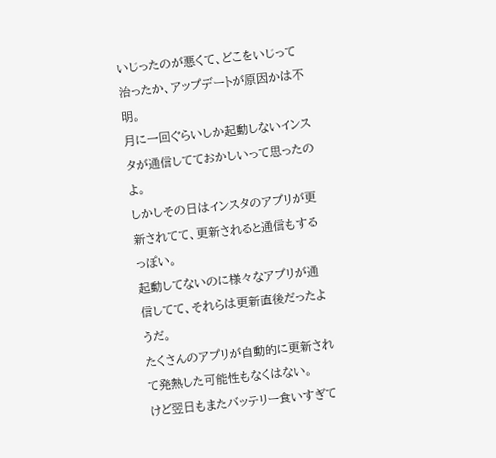いじったのが悪くて、どこをいじって治ったか、アップデートが原因かは不明。
月に一回ぐらいしか起動しないインスタが通信してておかしいって思ったのよ。
しかしその日はインスタのアプリが更新されてて、更新されると通信もするっぽい。
起動してないのに様々なアプリが通信してて、それらは更新直後だったようだ。
たくさんのアプリが自動的に更新されて発熱した可能性もなくはない。
けど翌日もまたバッテリー食いすぎて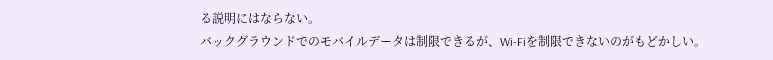る説明にはならない。
バックグラウンドでのモバイルデータは制限できるが、Wi-Fiを制限できないのがもどかしい。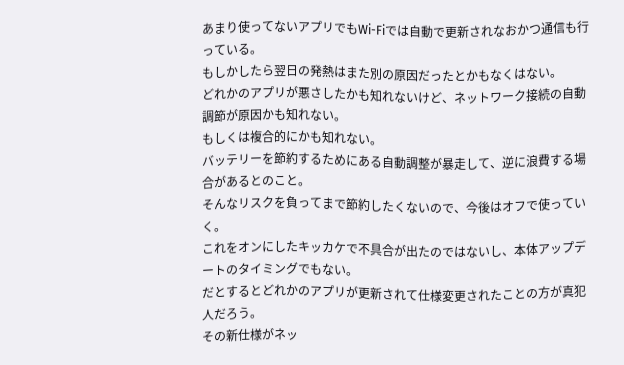あまり使ってないアプリでもWi-Fiでは自動で更新されなおかつ通信も行っている。
もしかしたら翌日の発熱はまた別の原因だったとかもなくはない。
どれかのアプリが悪さしたかも知れないけど、ネットワーク接続の自動調節が原因かも知れない。
もしくは複合的にかも知れない。
バッテリーを節約するためにある自動調整が暴走して、逆に浪費する場合があるとのこと。
そんなリスクを負ってまで節約したくないので、今後はオフで使っていく。
これをオンにしたキッカケで不具合が出たのではないし、本体アップデートのタイミングでもない。
だとするとどれかのアプリが更新されて仕様変更されたことの方が真犯人だろう。
その新仕様がネッ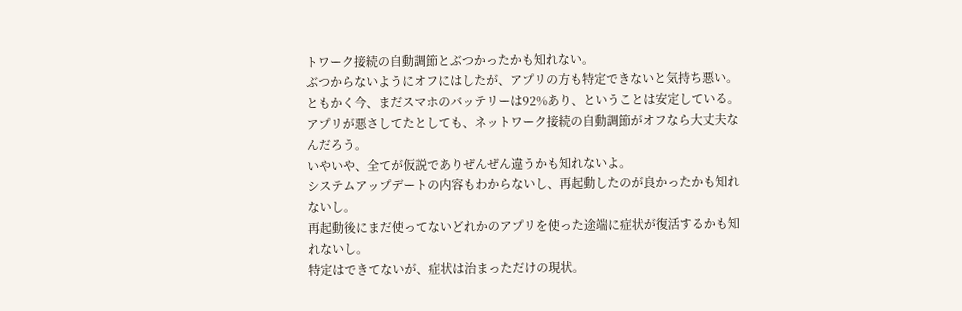トワーク接続の自動調節とぶつかったかも知れない。
ぶつからないようにオフにはしたが、アプリの方も特定できないと気持ち悪い。
ともかく今、まだスマホのバッテリーは92%あり、ということは安定している。
アプリが悪さしてたとしても、ネットワーク接続の自動調節がオフなら大丈夫なんだろう。
いやいや、全てが仮説でありぜんぜん違うかも知れないよ。
システムアップデートの内容もわからないし、再起動したのが良かったかも知れないし。
再起動後にまだ使ってないどれかのアプリを使った途端に症状が復活するかも知れないし。
特定はできてないが、症状は治まっただけの現状。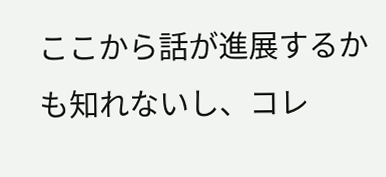ここから話が進展するかも知れないし、コレ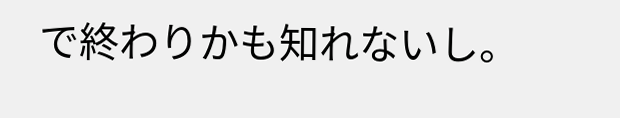で終わりかも知れないし。